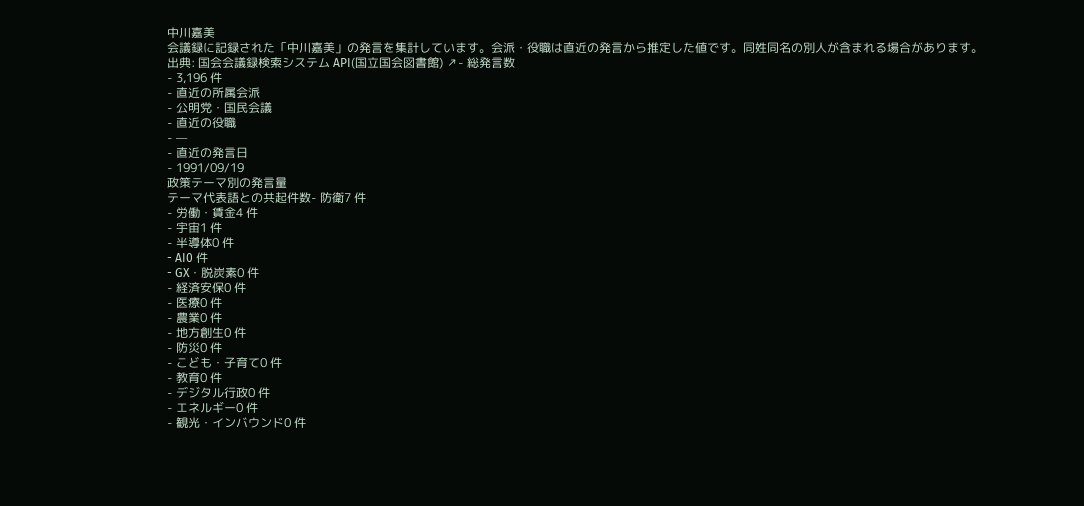中川嘉美
会議録に記録された「中川嘉美」の発言を集計しています。会派・役職は直近の発言から推定した値です。同姓同名の別人が含まれる場合があります。
出典: 国会会議録検索システム API(国立国会図書館) ↗- 総発言数
- 3,196 件
- 直近の所属会派
- 公明党・国民会議
- 直近の役職
- —
- 直近の発言日
- 1991/09/19
政策テーマ別の発言量
テーマ代表語との共起件数- 防衛7 件
- 労働・賃金4 件
- 宇宙1 件
- 半導体0 件
- AI0 件
- GX・脱炭素0 件
- 経済安保0 件
- 医療0 件
- 農業0 件
- 地方創生0 件
- 防災0 件
- こども・子育て0 件
- 教育0 件
- デジタル行政0 件
- エネルギー0 件
- 観光・インバウンド0 件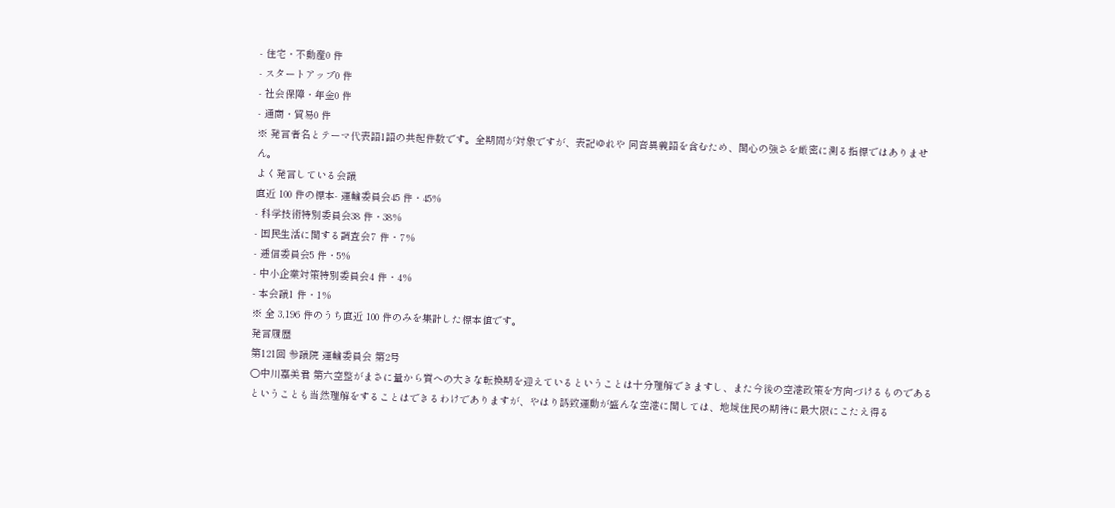- 住宅・不動産0 件
- スタートアップ0 件
- 社会保障・年金0 件
- 通商・貿易0 件
※ 発言者名とテーマ代表語1語の共起件数です。全期間が対象ですが、表記ゆれや 同音異義語を含むため、関心の強さを厳密に測る指標ではありません。
よく発言している会議
直近 100 件の標本- 運輸委員会45 件・45%
- 科学技術特別委員会38 件・38%
- 国民生活に関する調査会7 件・7%
- 逓信委員会5 件・5%
- 中小企業対策特別委員会4 件・4%
- 本会議1 件・1%
※ 全 3,196 件のうち直近 100 件のみを集計した標本値です。
発言履歴
第121回 参議院 運輸委員会 第2号
○中川嘉美君 第六空整がまさに量から質への大きな転換期を迎えているということは十分理解できますし、また今後の空港政策を方向づけるものであるということも当然理解をすることはできるわけでありますが、やはり誘致運動が盛んな空港に関しては、地域住民の期待に最大限にこたえ得る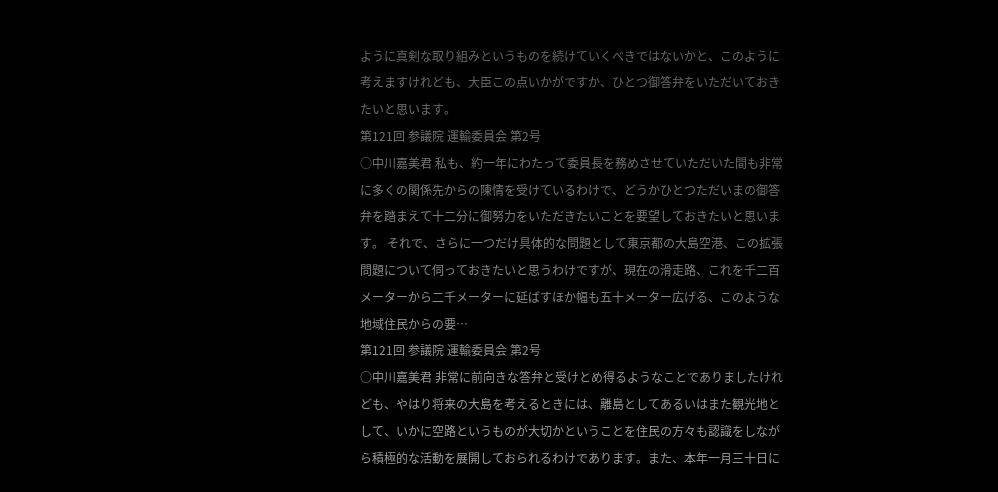ように真剣な取り組みというものを続けていくべきではないかと、このように考えますけれども、大臣この点いかがですか、ひとつ御答弁をいただいておきたいと思います。
第121回 参議院 運輸委員会 第2号
○中川嘉美君 私も、約一年にわたって委員長を務めさせていただいた間も非常に多くの関係先からの陳情を受けているわけで、どうかひとつただいまの御答弁を踏まえて十二分に御努力をいただきたいことを要望しておきたいと思います。 それで、さらに一つだけ具体的な問題として東京都の大島空港、この拡張問題について伺っておきたいと思うわけですが、現在の滑走路、これを千二百メーターから二千メーターに延ばすほか幅も五十メーター広げる、このような地域住民からの要…
第121回 参議院 運輸委員会 第2号
○中川嘉美君 非常に前向きな答弁と受けとめ得るようなことでありましたけれども、やはり将来の大島を考えるときには、離島としてあるいはまた観光地として、いかに空路というものが大切かということを住民の方々も認識をしながら積極的な活動を展開しておられるわけであります。また、本年一月三十日に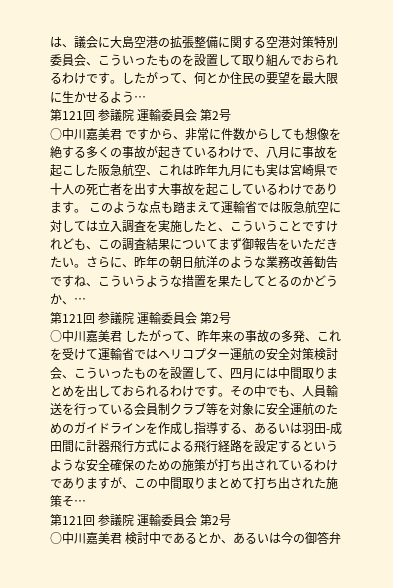は、議会に大島空港の拡張整備に関する空港対策特別委員会、こういったものを設置して取り組んでおられるわけです。したがって、何とか住民の要望を最大限に生かせるよう…
第121回 参議院 運輸委員会 第2号
○中川嘉美君 ですから、非常に件数からしても想像を絶する多くの事故が起きているわけで、八月に事故を起こした阪急航空、これは昨年九月にも実は宮崎県で十人の死亡者を出す大事故を起こしているわけであります。 このような点も踏まえて運輸省では阪急航空に対しては立入調査を実施したと、こういうことですけれども、この調査結果についてまず御報告をいただきたい。さらに、昨年の朝日航洋のような業務改善勧告ですね、こういうような措置を果たしてとるのかどうか、…
第121回 参議院 運輸委員会 第2号
○中川嘉美君 したがって、昨年来の事故の多発、これを受けて運輸省ではヘリコプター運航の安全対策検討会、こういったものを設置して、四月には中間取りまとめを出しておられるわけです。その中でも、人員輸送を行っている会員制クラブ等を対象に安全運航のためのガイドラインを作成し指導する、あるいは羽田-成田間に計器飛行方式による飛行経路を設定するというような安全確保のための施策が打ち出されているわけでありますが、この中間取りまとめて打ち出された施策そ…
第121回 参議院 運輸委員会 第2号
○中川嘉美君 検討中であるとか、あるいは今の御答弁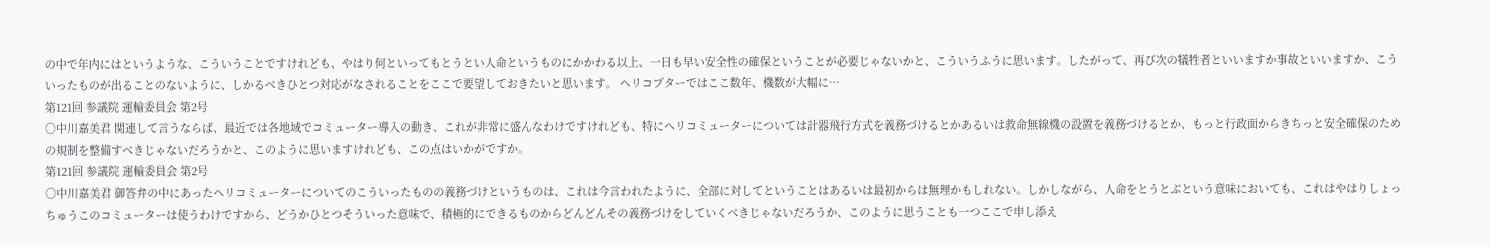の中で年内にはというような、こういうことですけれども、やはり何といってもとうとい人命というものにかかわる以上、一日も早い安全性の確保ということが必要じゃないかと、こういうふうに思います。したがって、再び次の犠牲者といいますか事故といいますか、こういったものが出ることのないように、しかるべきひとつ対応がなされることをここで要望しておきたいと思います。 ヘリコプターではここ数年、機数が大幅に…
第121回 参議院 運輸委員会 第2号
○中川嘉美君 関連して言うならば、最近では各地域でコミューター導入の動き、これが非常に盛んなわけですけれども、特にヘリコミューターについては計器飛行方式を義務づけるとかあるいは救命無線機の設置を義務づけるとか、もっと行政面からきちっと安全確保のための規制を整備すべきじゃないだろうかと、このように思いますけれども、この点はいかがですか。
第121回 参議院 運輸委員会 第2号
○中川嘉美君 御答弁の中にあったヘリコミューターについてのこういったものの義務づけというものは、これは今言われたように、全部に対してということはあるいは最初からは無理かもしれない。しかしながら、人命をとうとぶという意味においても、これはやはりしょっちゅうこのコミューターは使うわけですから、どうかひとつそういった意味で、積極的にできるものからどんどんその義務づけをしていくべきじゃないだろうか、このように思うことも一つここで申し添え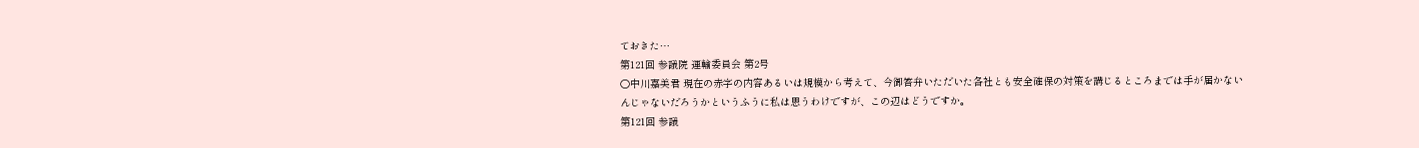ておきた…
第121回 参議院 運輸委員会 第2号
○中川嘉美君 現在の赤字の内容あるいは規模から考えて、今御答弁いただいた各社とも安全確保の対策を講じるところまでは手が届かないんじゃないだろうかというふうに私は思うわけですが、この辺はどうですか。
第121回 参議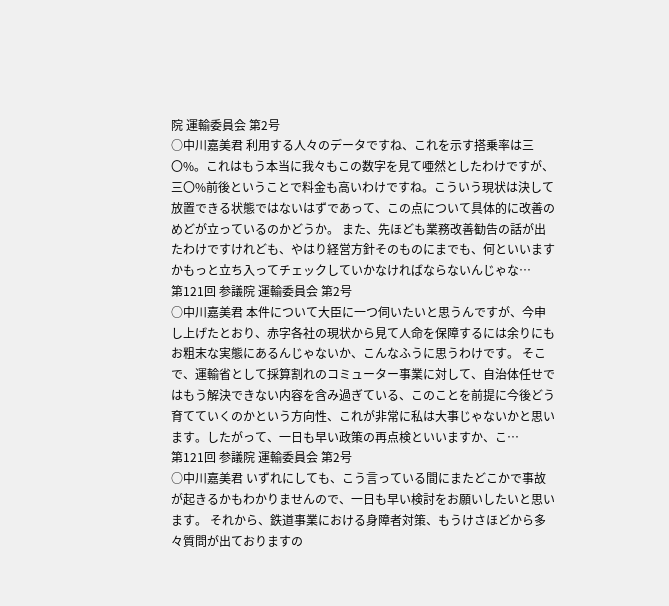院 運輸委員会 第2号
○中川嘉美君 利用する人々のデータですね、これを示す搭乗率は三〇%。これはもう本当に我々もこの数字を見て唖然としたわけですが、三〇%前後ということで料金も高いわけですね。こういう現状は決して放置できる状態ではないはずであって、この点について具体的に改善のめどが立っているのかどうか。 また、先ほども業務改善勧告の話が出たわけですけれども、やはり経営方針そのものにまでも、何といいますかもっと立ち入ってチェックしていかなければならないんじゃな…
第121回 参議院 運輸委員会 第2号
○中川嘉美君 本件について大臣に一つ伺いたいと思うんですが、今申し上げたとおり、赤字各社の現状から見て人命を保障するには余りにもお粗末な実態にあるんじゃないか、こんなふうに思うわけです。 そこで、運輸省として採算割れのコミューター事業に対して、自治体任せではもう解決できない内容を含み過ぎている、このことを前提に今後どう育てていくのかという方向性、これが非常に私は大事じゃないかと思います。したがって、一日も早い政策の再点検といいますか、こ…
第121回 参議院 運輸委員会 第2号
○中川嘉美君 いずれにしても、こう言っている間にまたどこかで事故が起きるかもわかりませんので、一日も早い検討をお願いしたいと思います。 それから、鉄道事業における身障者対策、もうけさほどから多々質問が出ておりますの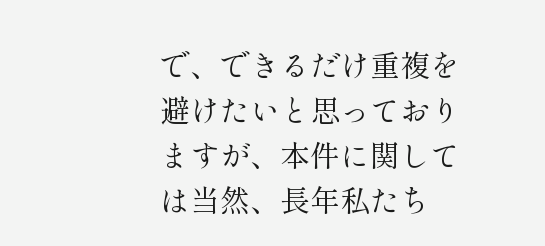で、できるだけ重複を避けたいと思っておりますが、本件に関しては当然、長年私たち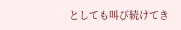としても叫び続けてき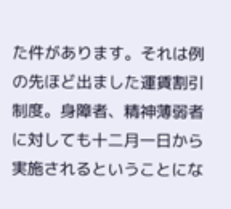た件があります。それは例の先ほど出ました運賃割引制度。身障者、精神薄弱者に対しても十二月一日から実施されるということにな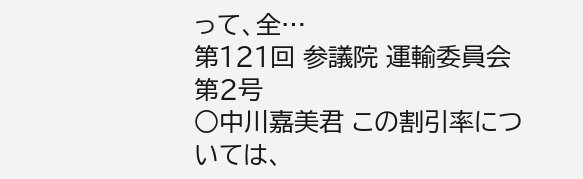って、全…
第121回 参議院 運輸委員会 第2号
○中川嘉美君 この割引率については、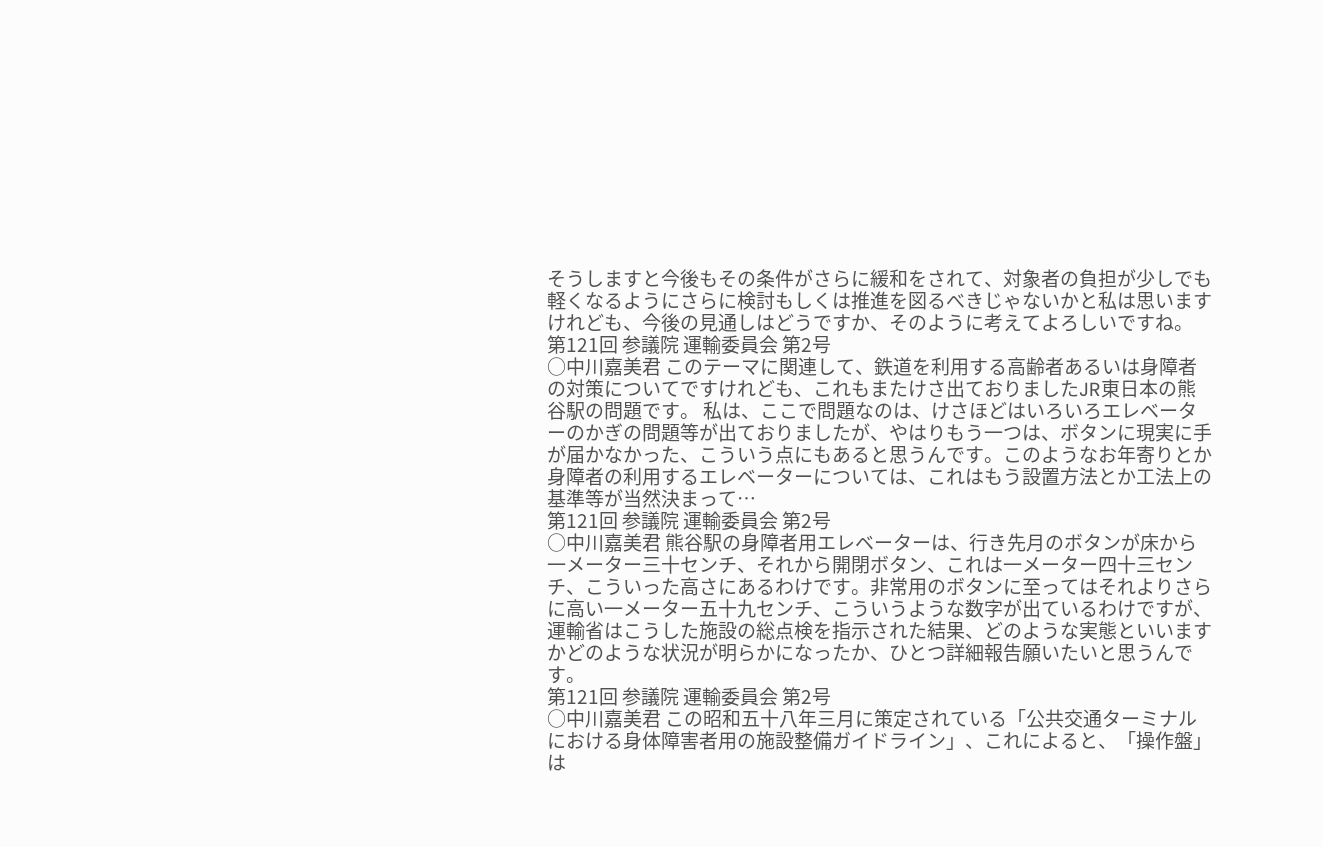そうしますと今後もその条件がさらに緩和をされて、対象者の負担が少しでも軽くなるようにさらに検討もしくは推進を図るべきじゃないかと私は思いますけれども、今後の見通しはどうですか、そのように考えてよろしいですね。
第121回 参議院 運輸委員会 第2号
○中川嘉美君 このテーマに関連して、鉄道を利用する高齢者あるいは身障者の対策についてですけれども、これもまたけさ出ておりましたJR東日本の熊谷駅の問題です。 私は、ここで問題なのは、けさほどはいろいろエレベーターのかぎの問題等が出ておりましたが、やはりもう一つは、ボタンに現実に手が届かなかった、こういう点にもあると思うんです。このようなお年寄りとか身障者の利用するエレベーターについては、これはもう設置方法とか工法上の基準等が当然決まって…
第121回 参議院 運輸委員会 第2号
○中川嘉美君 熊谷駅の身障者用エレベーターは、行き先月のボタンが床から一メーター三十センチ、それから開閉ボタン、これは一メーター四十三センチ、こういった高さにあるわけです。非常用のボタンに至ってはそれよりさらに高い一メーター五十九センチ、こういうような数字が出ているわけですが、運輸省はこうした施設の総点検を指示された結果、どのような実態といいますかどのような状況が明らかになったか、ひとつ詳細報告願いたいと思うんです。
第121回 参議院 運輸委員会 第2号
○中川嘉美君 この昭和五十八年三月に策定されている「公共交通ターミナルにおける身体障害者用の施設整備ガイドライン」、これによると、「操作盤」は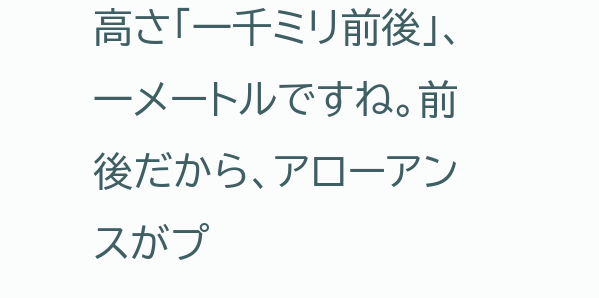高さ「一千ミリ前後」、一メートルですね。前後だから、アローアンスがプ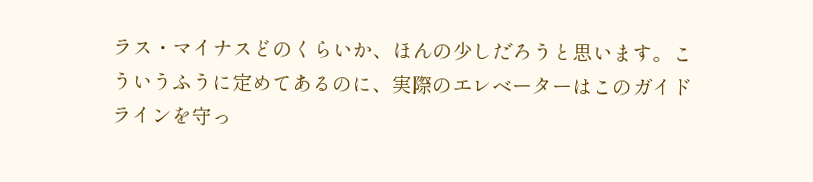ラス・マイナスどのくらいか、ほんの少しだろうと思います。こういうふうに定めてあるのに、実際のエレベーターはこのガイドラインを守っ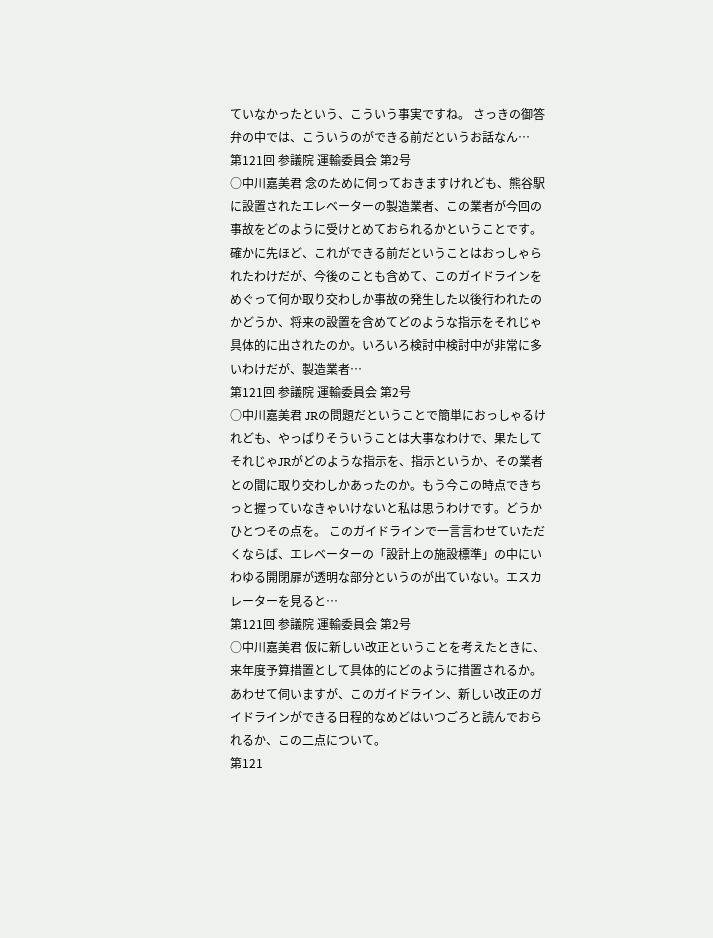ていなかったという、こういう事実ですね。 さっきの御答弁の中では、こういうのができる前だというお話なん…
第121回 参議院 運輸委員会 第2号
○中川嘉美君 念のために伺っておきますけれども、熊谷駅に設置されたエレベーターの製造業者、この業者が今回の事故をどのように受けとめておられるかということです。 確かに先ほど、これができる前だということはおっしゃられたわけだが、今後のことも含めて、このガイドラインをめぐって何か取り交わしか事故の発生した以後行われたのかどうか、将来の設置を含めてどのような指示をそれじゃ具体的に出されたのか。いろいろ検討中検討中が非常に多いわけだが、製造業者…
第121回 参議院 運輸委員会 第2号
○中川嘉美君 JRの問題だということで簡単におっしゃるけれども、やっぱりそういうことは大事なわけで、果たしてそれじゃJRがどのような指示を、指示というか、その業者との間に取り交わしかあったのか。もう今この時点できちっと握っていなきゃいけないと私は思うわけです。どうかひとつその点を。 このガイドラインで一言言わせていただくならば、エレベーターの「設計上の施設標準」の中にいわゆる開閉扉が透明な部分というのが出ていない。エスカレーターを見ると…
第121回 参議院 運輸委員会 第2号
○中川嘉美君 仮に新しい改正ということを考えたときに、来年度予算措置として具体的にどのように措置されるか。 あわせて伺いますが、このガイドライン、新しい改正のガイドラインができる日程的なめどはいつごろと読んでおられるか、この二点について。
第121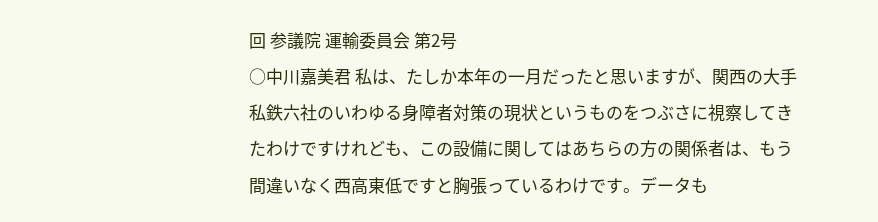回 参議院 運輸委員会 第2号
○中川嘉美君 私は、たしか本年の一月だったと思いますが、関西の大手私鉄六社のいわゆる身障者対策の現状というものをつぶさに視察してきたわけですけれども、この設備に関してはあちらの方の関係者は、もう間違いなく西高東低ですと胸張っているわけです。データも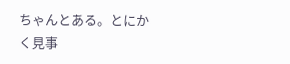ちゃんとある。とにかく見事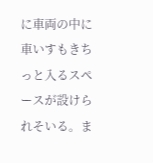に車両の中に車いすもきちっと入るスペースが設けられそいる。ま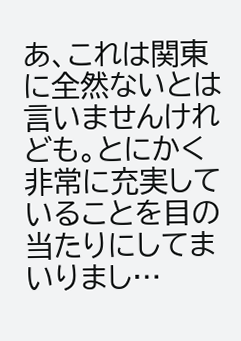あ、これは関東に全然ないとは言いませんけれども。とにかく非常に充実していることを目の当たりにしてまいりまし…